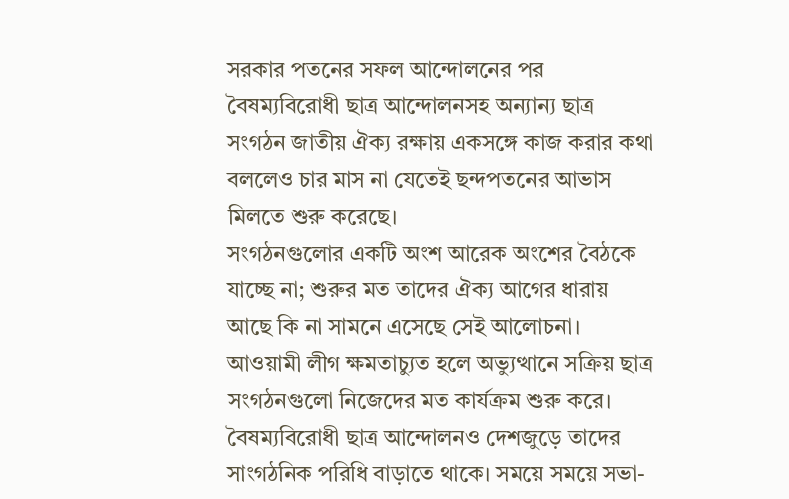সরকার পতনের সফল আন্দোলনের পর বৈষম্যবিরোধী ছাত্র আন্দোলনসহ অন্যান্য ছাত্র সংগঠন জাতীয় ঐক্য রক্ষায় একসঙ্গে কাজ করার কথা বললেও চার মাস না যেতেই ছন্দপতনের আভাস মিলতে শুরু করেছে।
সংগঠনগুলোর একটি অংশ আরেক অংশের বৈঠকে যাচ্ছে না; শুরুর মত তাদের ঐক্য আগের ধারায় আছে কি না সামনে এসেছে সেই আলোচনা।
আওয়ামী লীগ ক্ষমতাচ্যুত হলে অভ্যুত্থানে সক্রিয় ছাত্র সংগঠনগুলো নিজেদের মত কার্যক্রম শুরু করে। বৈষম্যবিরোধী ছাত্র আন্দোলনও দেশজুড়ে তাদের সাংগঠনিক পরিধি বাড়াতে থাকে। সময়ে সময়ে সভা-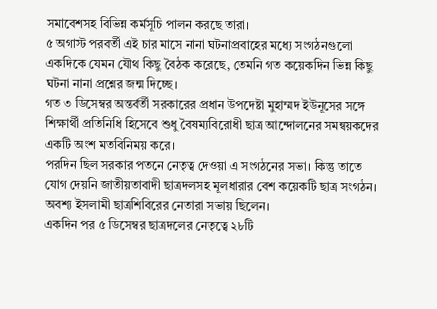সমাবেশসহ বিভিন্ন কর্মসূচি পালন করছে তারা।
৫ অগাস্ট পরবর্তী এই চার মাসে নানা ঘটনাপ্রবাহের মধ্যে সংগঠনগুলো একদিকে যেমন যৌথ কিছু বৈঠক করেছে, তেমনি গত কয়েকদিন ভিন্ন কিছু ঘটনা নানা প্রশ্নের জন্ম দিচ্ছে।
গত ৩ ডিসেম্বর অন্তর্বর্তী সরকারের প্রধান উপদেষ্টা মুহাম্মদ ইউনূসের সঙ্গে শিক্ষার্থী প্রতিনিধি হিসেবে শুধু বৈষম্যবিরোধী ছাত্র আন্দোলনের সমন্বয়কদের একটি অংশ মতবিনিময় করে।
পরদিন ছিল সরকার পতনে নেতৃত্ব দেওয়া এ সংগঠনের সভা। কিন্তু তাতে যোগ দেয়নি জাতীয়তাবাদী ছাত্রদলসহ মূলধারার বেশ কয়েকটি ছাত্র সংগঠন। অবশ্য ইসলামী ছাত্রশিবিরের নেতারা সভায় ছিলেন।
একদিন পর ৫ ডিসেম্বর ছাত্রদলের নেতৃত্বে ২৮টি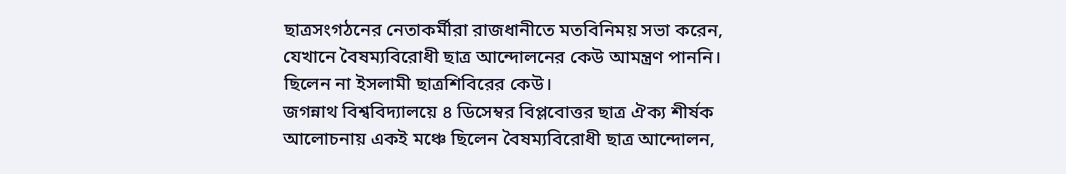ছাত্রসংগঠনের নেতাকর্মীরা রাজধানীতে মতবিনিময় সভা করেন, যেখানে বৈষম্যবিরোধী ছাত্র আন্দোলনের কেউ আমন্ত্রণ পাননি। ছিলেন না ইসলামী ছাত্রশিবিরের কেউ।
জগন্নাথ বিশ্ববিদ্যালয়ে ৪ ডিসেম্বর বিপ্লবোত্তর ছাত্র ঐক্য শীর্ষক আলোচনায় একই মঞ্চে ছিলেন বৈষম্যবিরোধী ছাত্র আন্দোলন,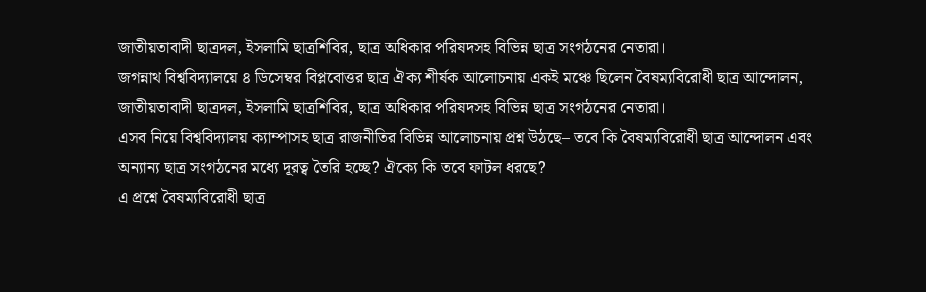জাতীয়তাবাদী ছাত্রদল, ইসলামি ছাত্রশিবির, ছাত্র অধিকার পরিষদসহ বিভিন্ন ছাত্র সংগঠনের নেতারা।
জগন্নাথ বিশ্ববিদ্যালয়ে ৪ ডিসেম্বর বিপ্লবোত্তর ছাত্র ঐক্য শীর্ষক আলোচনায় একই মঞ্চে ছিলেন বৈষম্যবিরোধী ছাত্র আন্দোলন, জাতীয়তাবাদী ছাত্রদল, ইসলামি ছাত্রশিবির, ছাত্র অধিকার পরিষদসহ বিভিন্ন ছাত্র সংগঠনের নেতারা।
এসব নিয়ে বিশ্ববিদ্যালয় ক্যাম্পাসহ ছাত্র রাজনীতির বিভিন্ন আলোচনায় প্রশ্ন উঠছে– তবে কি বৈষম্যবিরোধী ছাত্র আন্দোলন এবং অন্যান্য ছাত্র সংগঠনের মধ্যে দূরত্ব তৈরি হচ্ছে? ঐক্যে কি তবে ফাটল ধরছে?
এ প্রশ্নে বৈষম্যবিরোধী ছাত্র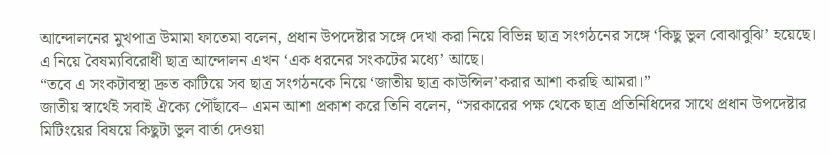আন্দোলনের মুখপাত্র উমামা ফাতেমা বলেন, প্রধান উপদেষ্টার সঙ্গে দেখা করা নিয়ে বিভিন্ন ছাত্র সংগঠনের সঙ্গে ‘কিছু ভুল বোঝাবুঝি’ হয়েছে। এ নিয়ে বৈষম্যবিরোধী ছাত্র আন্দোলন এখন ‘এক ধরনের সংকটের মধ্যে’ আছে।
“তবে এ সংকটাবস্থা দ্রুত কাটিয়ে সব ছাত্র সংগঠনকে নিয়ে ‘জাতীয় ছাত্র কাউন্সিল’করার আশা করছি আমরা।”
জাতীয় স্বার্থেই সবাই ঐক্যে পৌঁছাবে– এমন আশা প্রকাশ করে তিনি বলেন, “সরকারের পক্ষ থেকে ছাত্র প্রতিনিধিদের সাথে প্রধান উপদেষ্টার মিটিংয়ের বিষয়ে কিছুটা ভুল বার্তা দেওয়া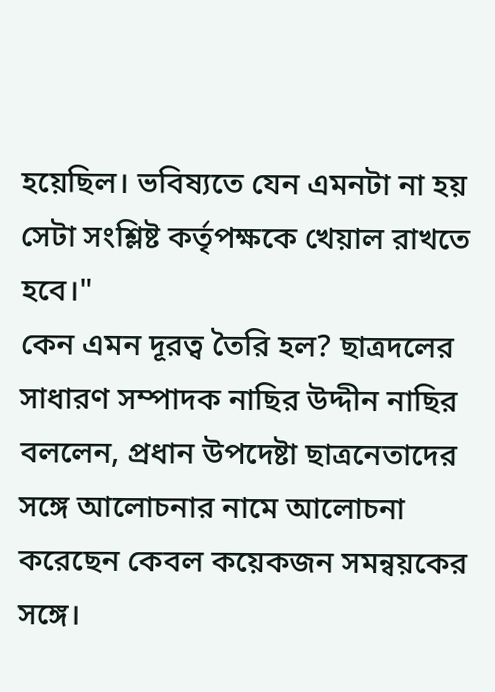হয়েছিল। ভবিষ্যতে যেন এমনটা না হয় সেটা সংশ্লিষ্ট কর্তৃপক্ষকে খেয়াল রাখতে হবে।"
কেন এমন দূরত্ব তৈরি হল? ছাত্রদলের সাধারণ সম্পাদক নাছির উদ্দীন নাছির বললেন, প্রধান উপদেষ্টা ছাত্রনেতাদের সঙ্গে আলোচনার নামে আলোচনা করেছেন কেবল কয়েকজন সমন্বয়কের সঙ্গে।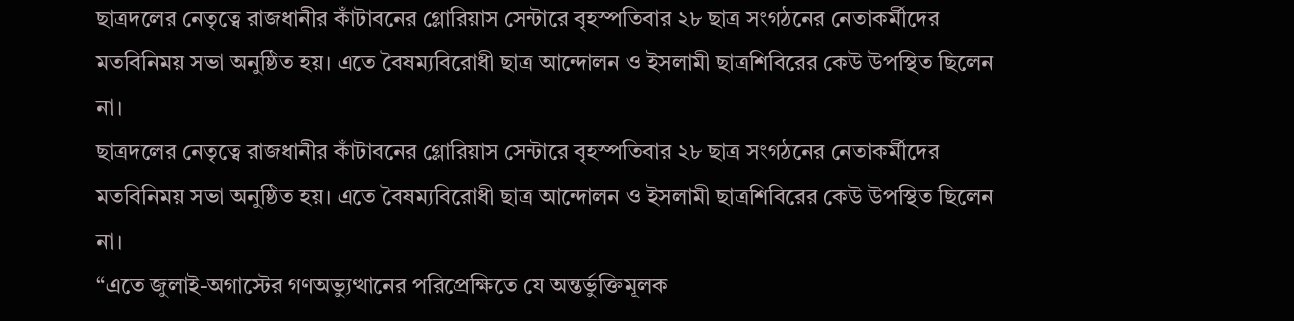ছাত্রদলের নেতৃত্বে রাজধানীর কাঁটাবনের গ্লোরিয়াস সেন্টারে বৃহস্পতিবার ২৮ ছাত্র সংগঠনের নেতাকর্মীদের মতবিনিময় সভা অনুষ্ঠিত হয়। এতে বৈষম্যবিরোধী ছাত্র আন্দোলন ও ইসলামী ছাত্রশিবিরের কেউ উপস্থিত ছিলেন না।
ছাত্রদলের নেতৃত্বে রাজধানীর কাঁটাবনের গ্লোরিয়াস সেন্টারে বৃহস্পতিবার ২৮ ছাত্র সংগঠনের নেতাকর্মীদের মতবিনিময় সভা অনুষ্ঠিত হয়। এতে বৈষম্যবিরোধী ছাত্র আন্দোলন ও ইসলামী ছাত্রশিবিরের কেউ উপস্থিত ছিলেন না।
“এতে জুলাই-অগাস্টের গণঅভ্যুত্থানের পরিপ্রেক্ষিতে যে অন্তর্ভুক্তিমূলক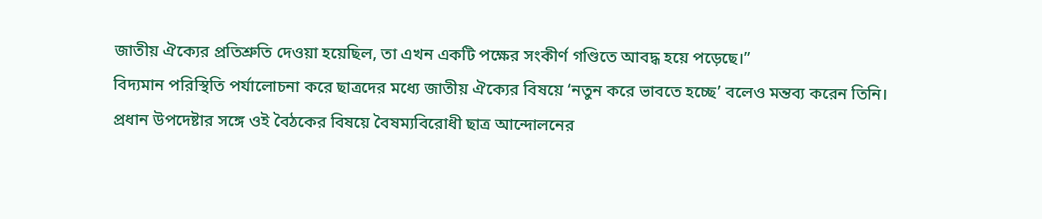জাতীয় ঐক্যের প্রতিশ্রুতি দেওয়া হয়েছিল, তা এখন একটি পক্ষের সংকীর্ণ গণ্ডিতে আবদ্ধ হয়ে পড়েছে।”
বিদ্যমান পরিস্থিতি পর্যালোচনা করে ছাত্রদের মধ্যে জাতীয় ঐক্যের বিষয়ে ‘নতুন করে ভাবতে হচ্ছে’ বলেও মন্তব্য করেন তিনি।
প্রধান উপদেষ্টার সঙ্গে ওই বৈঠকের বিষয়ে বৈষম্যবিরোধী ছাত্র আন্দোলনের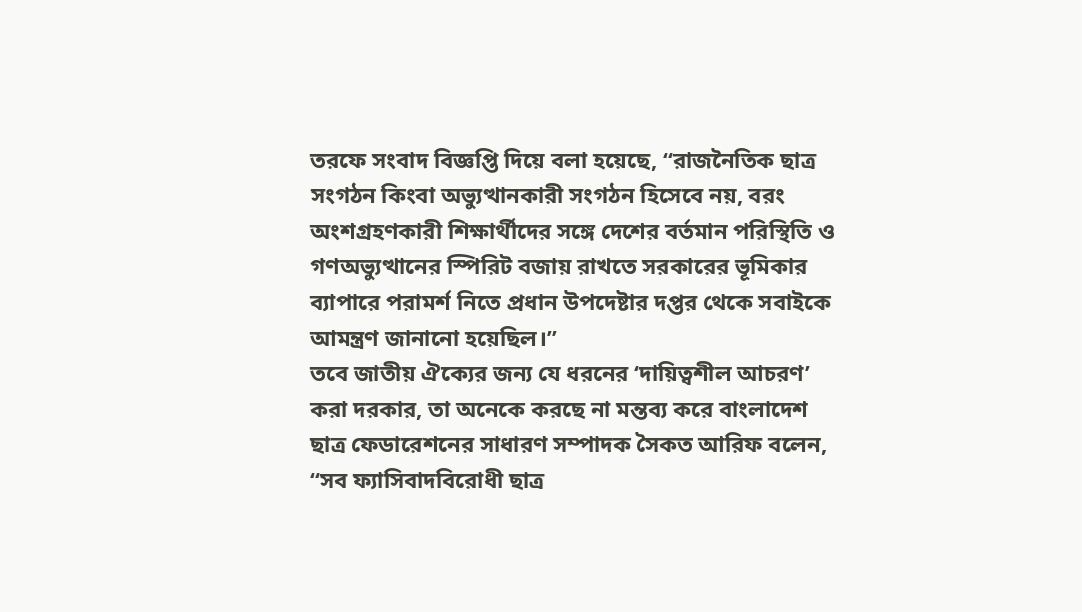তরফে সংবাদ বিজ্ঞপ্তি দিয়ে বলা হয়েছে, “রাজনৈতিক ছাত্র সংগঠন কিংবা অভ্যুত্থানকারী সংগঠন হিসেবে নয়, বরং অংশগ্রহণকারী শিক্ষার্থীদের সঙ্গে দেশের বর্তমান পরিস্থিতি ও গণঅভ্যুত্থানের স্পিরিট বজায় রাখতে সরকারের ভূমিকার ব্যাপারে পরামর্শ নিতে প্রধান উপদেষ্টার দপ্তর থেকে সবাইকে আমন্ত্রণ জানানো হয়েছিল।”
তবে জাতীয় ঐক্যের জন্য যে ধরনের ‘দায়িত্বশীল আচরণ’ করা দরকার, তা অনেকে করছে না মন্তব্য করে বাংলাদেশ ছাত্র ফেডারেশনের সাধারণ সম্পাদক সৈকত আরিফ বলেন, “সব ফ্যাসিবাদবিরোধী ছাত্র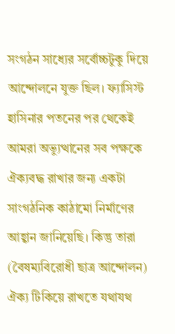সংগঠন সাধ্যের সর্বোচ্চটুকু দিয়ে আন্দোলনে যুক্ত ছিল। ফ্যাসিস্ট হাসিনার পতনের পর থেকেই আমরা অভ্যুত্থানের সব পক্ষকে ঐক্যবদ্ধ রাখার জন্য একটা সাংগঠনিক কাঠামো নির্মাণের আহ্বান জানিয়েছি। কিন্তু তারা (বৈষম্যবিরোধী ছাত্র আন্দোলন) ঐক্য টিকিয়ে রাখতে যথাযথ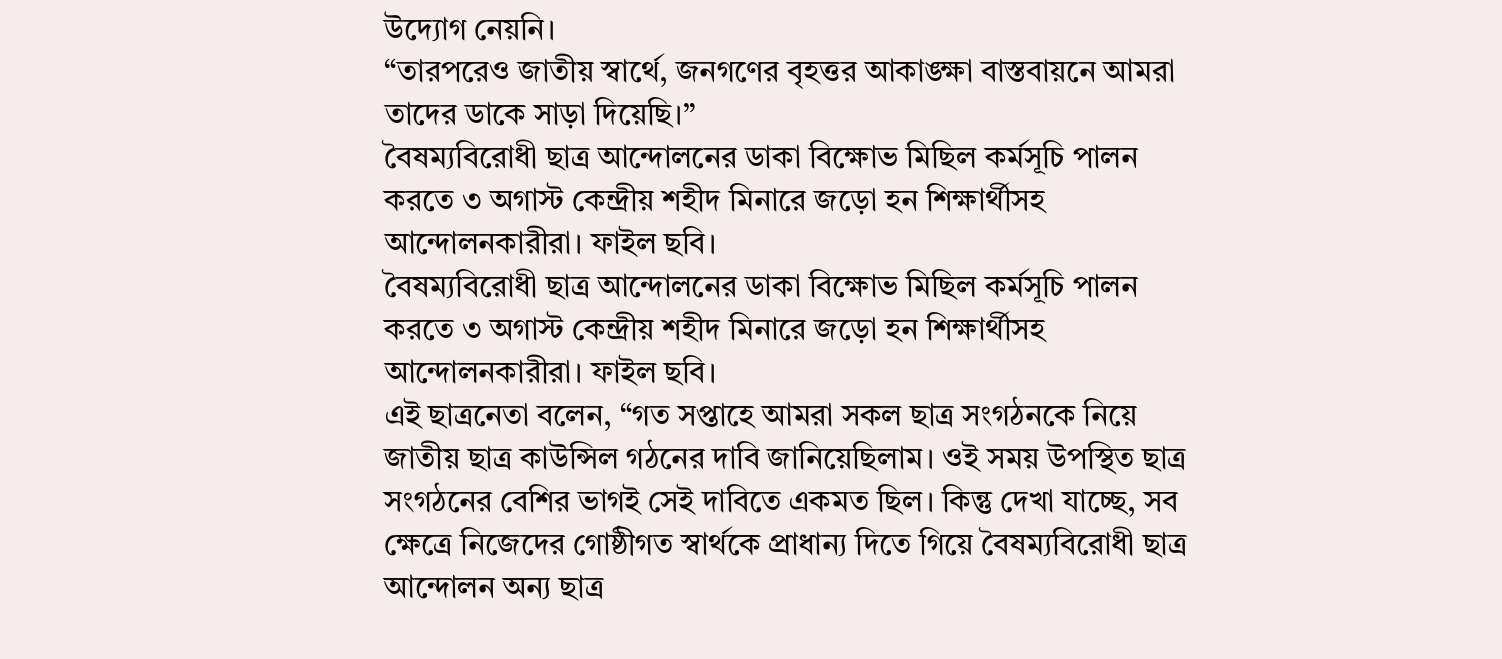উদ্যোগ নেয়নি।
“তারপরেও জাতীয় স্বার্থে, জনগণের বৃহত্তর আকাঙ্ক্ষা বাস্তবায়নে আমরা তাদের ডাকে সাড়া দিয়েছি।”
বৈষম্যবিরোধী ছাত্র আন্দোলনের ডাকা বিক্ষোভ মিছিল কর্মসূচি পালন করতে ৩ অগাস্ট কেন্দ্রীয় শহীদ মিনারে জড়ো হন শিক্ষার্থীসহ আন্দোলনকারীরা। ফাইল ছবি।
বৈষম্যবিরোধী ছাত্র আন্দোলনের ডাকা বিক্ষোভ মিছিল কর্মসূচি পালন করতে ৩ অগাস্ট কেন্দ্রীয় শহীদ মিনারে জড়ো হন শিক্ষার্থীসহ আন্দোলনকারীরা। ফাইল ছবি।
এই ছাত্রনেতা বলেন, “গত সপ্তাহে আমরা সকল ছাত্র সংগঠনকে নিয়ে জাতীয় ছাত্র কাউন্সিল গঠনের দাবি জানিয়েছিলাম। ওই সময় উপস্থিত ছাত্র সংগঠনের বেশির ভাগই সেই দাবিতে একমত ছিল। কিন্তু দেখা যাচ্ছে, সব ক্ষেত্রে নিজেদের গোষ্ঠীগত স্বার্থকে প্রাধান্য দিতে গিয়ে বৈষম্যবিরোধী ছাত্র আন্দোলন অন্য ছাত্র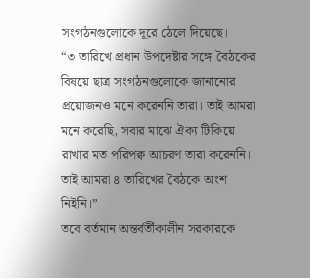সংগঠনগুলোকে দূরে ঠেলে দিয়েছে।
“৩ তারিখে প্রধান উপদেষ্টার সঙ্গে বৈঠকের বিষয়ে ছাত্র সংগঠনগুলোকে জানানোর প্রয়োজনও মনে করেননি তারা। তাই আমরা মনে করেছি, সবার মাঝে ঐক্য টিকিয়ে রাখার মত পরিপক্ব আচরণ তারা করেননি। তাই আমরা ৪ তারিখের বৈঠকে অংশ নিইনি।”
তবে বর্তমান অন্তর্বর্তীকালীন সরকারকে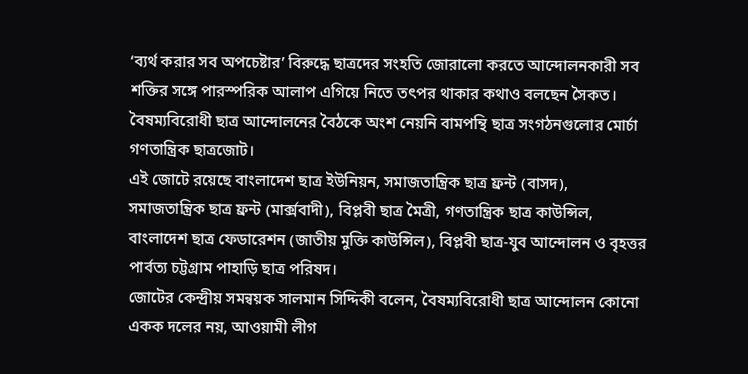‘ব্যর্থ করার সব অপচেষ্টার’ বিরুদ্ধে ছাত্রদের সংহতি জোরালো করতে আন্দোলনকারী সব শক্তির সঙ্গে পারস্পরিক আলাপ এগিয়ে নিতে তৎপর থাকার কথাও বলছেন সৈকত।
বৈষম্যবিরোধী ছাত্র আন্দোলনের বৈঠকে অংশ নেয়নি বামপন্থি ছাত্র সংগঠনগুলোর মোর্চা গণতান্ত্রিক ছাত্রজোট।
এই জোটে রয়েছে বাংলাদেশ ছাত্র ইউনিয়ন, সমাজতান্ত্রিক ছাত্র ফ্রন্ট (বাসদ), সমাজতান্ত্রিক ছাত্র ফ্রন্ট (মার্ক্সবাদী), বিপ্লবী ছাত্র মৈত্রী, গণতান্ত্রিক ছাত্র কাউন্সিল, বাংলাদেশ ছাত্র ফেডারেশন (জাতীয় মুক্তি কাউন্সিল), বিপ্লবী ছাত্র-যুব আন্দোলন ও বৃহত্তর পার্বত্য চট্টগ্রাম পাহাড়ি ছাত্র পরিষদ।
জোটের কেন্দ্রীয় সমন্বয়ক সালমান সিদ্দিকী বলেন, বৈষম্যবিরোধী ছাত্র আন্দোলন কোনো একক দলের নয়, আওয়ামী লীগ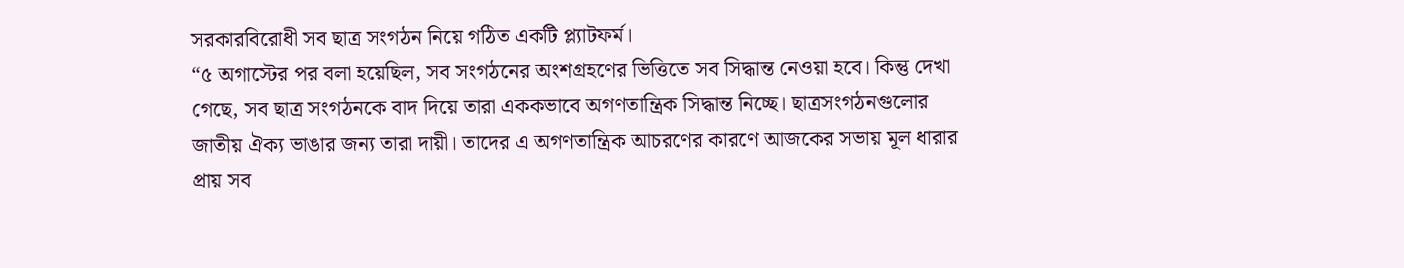সরকারবিরোধী সব ছাত্র সংগঠন নিয়ে গঠিত একটি প্ল্যাটফর্ম।
“৫ অগাস্টের পর বলা হয়েছিল, সব সংগঠনের অংশগ্রহণের ভিত্তিতে সব সিদ্ধান্ত নেওয়া হবে। কিন্তু দেখা গেছে, সব ছাত্র সংগঠনকে বাদ দিয়ে তারা এককভাবে অগণতান্ত্রিক সিদ্ধান্ত নিচ্ছে। ছাত্রসংগঠনগুলোর জাতীয় ঐক্য ভাঙার জন্য তারা দায়ী। তাদের এ অগণতান্ত্রিক আচরণের কারণে আজকের সভায় মূল ধারার প্রায় সব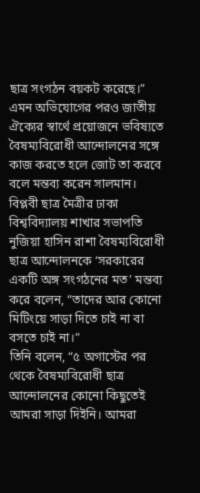ছাত্র সংগঠন বয়কট করেছে।”
এমন অভিযোগের পরও জাতীয় ঐক্যের স্বার্থে প্রয়োজনে ভবিষ্যতে বৈষম্যবিরোধী আন্দোলনের সঙ্গে কাজ করতে হলে জোট তা করবে বলে মন্তব্য করেন সালমান।
বিপ্লবী ছাত্র মৈত্রীর ঢাকা বিশ্ববিদ্যালয় শাখার সভাপতি নুজিয়া হাসিন রাশা বৈষম্যবিরোধী ছাত্র আন্দোলনকে ‘সরকারের একটি অঙ্গ সংগঠনের মত’ মন্তব্য করে বলেন, “তাদের আর কোনো মিটিংয়ে সাড়া দিতে চাই না বা বসতে চাই না।”
তিনি বলেন, “৫ অগাস্টের পর থেকে বৈষম্যবিরোধী ছাত্র আন্দোলনের কোনো কিছুতেই আমরা সাড়া দিইনি। আমরা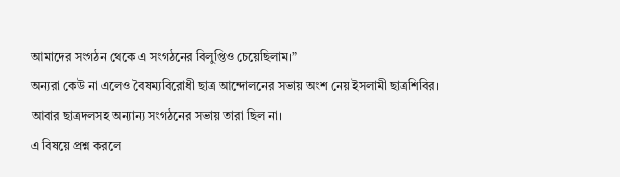আমাদের সংগঠন থেকে এ সংগঠনের বিলুপ্তিও চেয়েছিলাম।”
অন্যরা কেউ না এলেও বৈষম্যবিরোধী ছাত্র আন্দোলনের সভায় অংশ নেয় ইসলামী ছাত্রশিবির। আবার ছাত্রদলসহ অন্যান্য সংগঠনের সভায় তারা ছিল না।
এ বিষয়ে প্রশ্ন করলে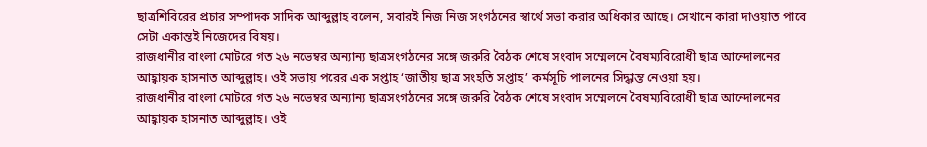ছাত্রশিবিরের প্রচার সম্পাদক সাদিক আব্দুল্লাহ বলেন, সবারই নিজ নিজ সংগঠনের স্বার্থে সভা করার অধিকার আছে। সেখানে কারা দাওয়াত পাবে সেটা একান্তই নিজেদের বিষয়।
রাজধানীর বাংলা মোটরে গত ২৬ নভেম্বর অন্যান্য ছাত্রসংগঠনের সঙ্গে জরুরি বৈঠক শেষে সংবাদ সম্মেলনে বৈষম্যবিরোধী ছাত্র আন্দোলনের আহ্বায়ক হাসনাত আব্দুল্লাহ। ওই সভায় পরের এক সপ্তাহ ‘জাতীয় ছাত্র সংহতি সপ্তাহ’ কর্মসূচি পালনের সিদ্ধান্ত নেওয়া হয়।
রাজধানীর বাংলা মোটরে গত ২৬ নভেম্বর অন্যান্য ছাত্রসংগঠনের সঙ্গে জরুরি বৈঠক শেষে সংবাদ সম্মেলনে বৈষম্যবিরোধী ছাত্র আন্দোলনের আহ্বায়ক হাসনাত আব্দুল্লাহ। ওই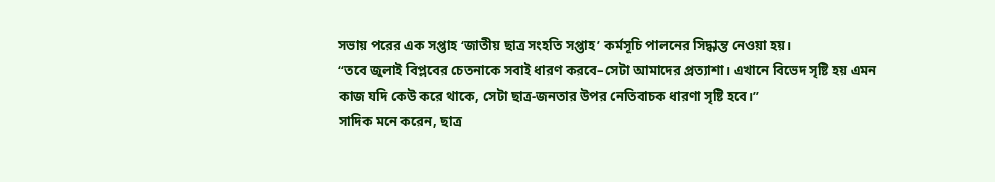সভায় পরের এক সপ্তাহ ‘জাতীয় ছাত্র সংহতি সপ্তাহ’ কর্মসূচি পালনের সিদ্ধান্ত নেওয়া হয়।
“তবে জুলাই বিপ্লবের চেতনাকে সবাই ধারণ করবে–সেটা আমাদের প্রত্যাশা। এখানে বিভেদ সৃষ্টি হয় এমন কাজ যদি কেউ করে থাকে, সেটা ছাত্র-জনতার উপর নেতিবাচক ধারণা সৃষ্টি হবে।”
সাদিক মনে করেন, ছাত্র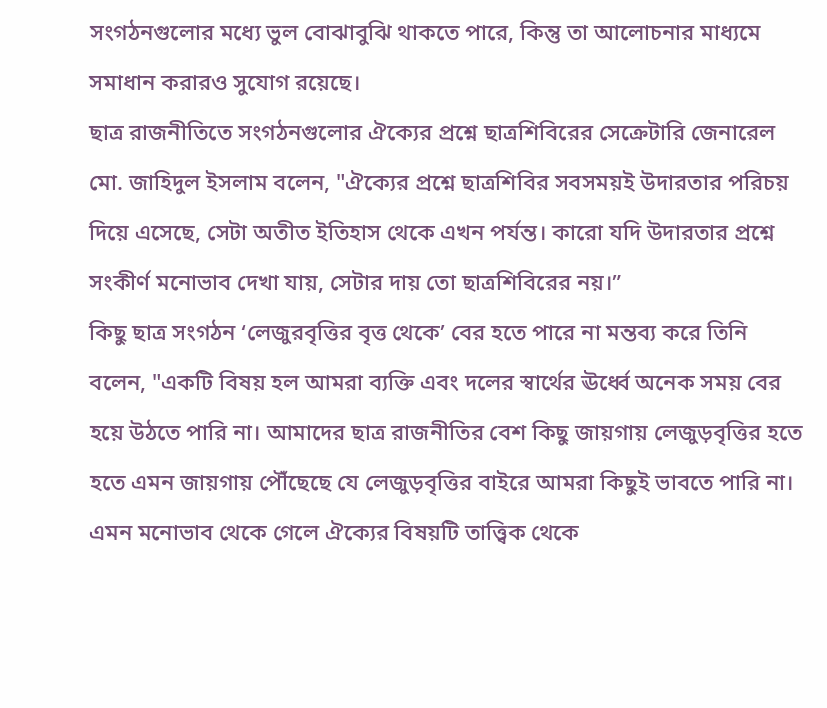সংগঠনগুলোর মধ্যে ভুল বোঝাবুঝি থাকতে পারে, কিন্তু তা আলোচনার মাধ্যমে সমাধান করারও সুযোগ রয়েছে।
ছাত্র রাজনীতিতে সংগঠনগুলোর ঐক্যের প্রশ্নে ছাত্রশিবিরের সেক্রেটারি জেনারেল মো. জাহিদুল ইসলাম বলেন, "ঐক্যের প্রশ্নে ছাত্রশিবির সবসময়ই উদারতার পরিচয় দিয়ে এসেছে, সেটা অতীত ইতিহাস থেকে এখন পর্যন্ত। কারো যদি উদারতার প্রশ্নে সংকীর্ণ মনোভাব দেখা যায়, সেটার দায় তো ছাত্রশিবিরের নয়।”
কিছু ছাত্র সংগঠন ‘লেজুরবৃত্তির বৃত্ত থেকে’ বের হতে পারে না মন্তব্য করে তিনি বলেন, "একটি বিষয় হল আমরা ব্যক্তি এবং দলের স্বার্থের ঊর্ধ্বে অনেক সময় বের হয়ে উঠতে পারি না। আমাদের ছাত্র রাজনীতির বেশ কিছু জায়গায় লেজুড়বৃত্তির হতে হতে এমন জায়গায় পৌঁছেছে যে লেজুড়বৃত্তির বাইরে আমরা কিছুই ভাবতে পারি না। এমন মনোভাব থেকে গেলে ঐক্যের বিষয়টি তাত্ত্বিক থেকে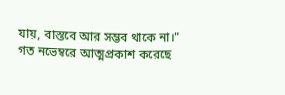যায়, বাস্তবে আর সম্ভব থাকে না।"
গত নভেম্বরে আত্মপ্রকাশ করেছে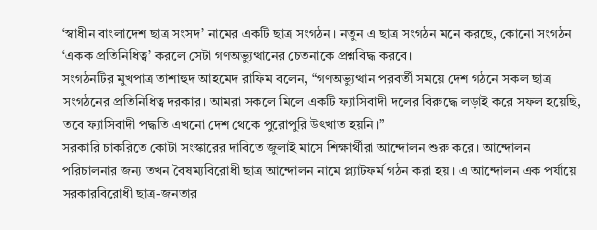‘স্বাধীন বাংলাদেশ ছাত্র সংসদ’ নামের একটি ছাত্র সংগঠন। নতুন এ ছাত্র সংগঠন মনে করছে, কোনো সংগঠন ‘একক প্রতিনিধিত্ব’ করলে সেটা গণঅভ্যুত্থানের চেতনাকে প্রশ্নবিদ্ধ করবে।
সংগঠনটির মুখপাত্র তাশাহুদ আহমেদ রাফিম বলেন, “গণঅভ্যুত্থান পরবর্তী সময়ে দেশ গঠনে সকল ছাত্র সংগঠনের প্রতিনিধিত্ব দরকার। আমরা সকলে মিলে একটি ফ্যাসিবাদী দলের বিরুদ্ধে লড়াই করে সফল হয়েছি, তবে ফ্যাসিবাদী পদ্ধতি এখনো দেশ থেকে পুরোপুরি উৎখাত হয়নি।”
সরকারি চাকরিতে কোটা সংস্কারের দাবিতে জুলাই মাসে শিক্ষার্থীরা আন্দোলন শুরু করে। আন্দোলন পরিচালনার জন্য তখন বৈষম্যবিরোধী ছাত্র আন্দোলন নামে প্ল্যাটফর্ম গঠন করা হয়। এ আন্দোলন এক পর্যায়ে সরকারবিরোধী ছাত্র-জনতার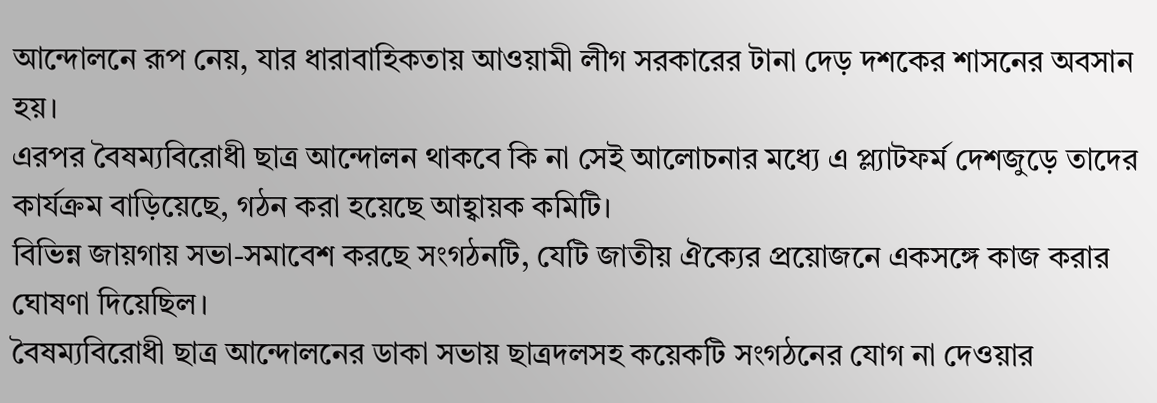আন্দোলনে রূপ নেয়, যার ধারাবাহিকতায় আওয়ামী লীগ সরকারের টানা দেড় দশকের শাসনের অবসান হয়।
এরপর বৈষম্যবিরোধী ছাত্র আন্দোলন থাকবে কি না সেই আলোচনার মধ্যে এ প্ল্যাটফর্ম দেশজুড়ে তাদের কার্যক্রম বাড়িয়েছে, গঠন করা হয়েছে আহ্বায়ক কমিটি।
বিভিন্ন জায়গায় সভা-সমাবেশ করছে সংগঠনটি, যেটি জাতীয় ঐক্যের প্রয়োজনে একসঙ্গে কাজ করার ঘোষণা দিয়েছিল।
বৈষম্যবিরোধী ছাত্র আন্দোলনের ডাকা সভায় ছাত্রদলসহ কয়েকটি সংগঠনের যোগ না দেওয়ার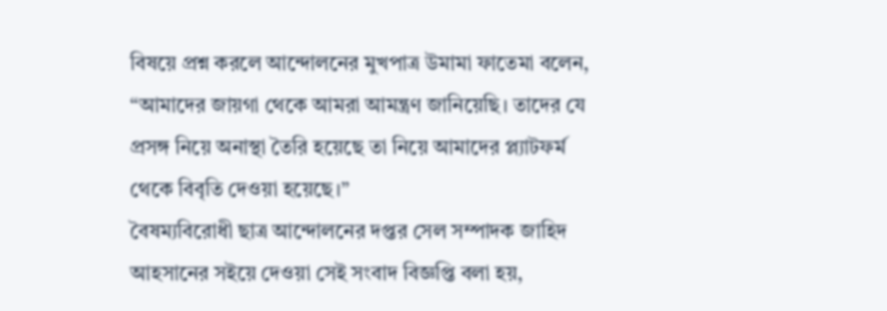বিষয়ে প্রশ্ন করলে আন্দোলনের মুখপাত্র উমামা ফাতেমা বলেন, “আমাদের জায়গা থেকে আমরা আমন্ত্রণ জানিয়েছি। তাদের যে প্রসঙ্গ নিয়ে অনাস্থা তৈরি হয়েছে তা নিয়ে আমাদের প্ল্যাটফর্ম থেকে বিবৃতি দেওয়া হয়েছে।”
বৈষম্যবিরোধী ছাত্র আন্দোলনের দপ্তর সেল সম্পাদক জাহিদ আহসানের সইয়ে দেওয়া সেই সংবাদ বিজ্ঞপ্তি বলা হয়,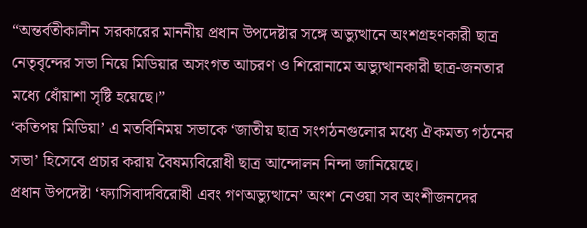“অন্তর্বতীকালীন সরকারের মাননীয় প্রধান উপদেষ্টার সঙ্গে অভ্যুত্থানে অংশগ্রহণকারী ছাত্র নেতৃবৃন্দের সভা নিয়ে মিডিয়ার অসংগত আচরণ ও শিরোনামে অভ্যুত্থানকারী ছাত্র-জনতার মধ্যে ধোঁয়াশা সৃষ্টি হয়েছে।”
‘কতিপয় মিডিয়া’ এ মতবিনিময় সভাকে ‘জাতীয় ছাত্র সংগঠনগুলোর মধ্যে ঐকমত্য গঠনের সভা’ হিসেবে প্রচার করায় বৈষম্যবিরোধী ছাত্র আন্দোলন নিন্দা জানিয়েছে।
প্রধান উপদেষ্টা ‘ফ্যাসিবাদবিরোধী এবং গণঅভ্যুত্থানে’ অংশ নেওয়া সব অংশীজনদের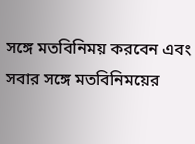সঙ্গে মতবিনিময় করবেন এবং সবার সঙ্গে মতবিনিময়ের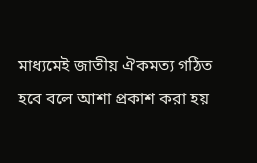মাধ্যমেই জাতীয় ঐকমত্য গঠিত হবে বলে আশা প্রকাশ করা হয়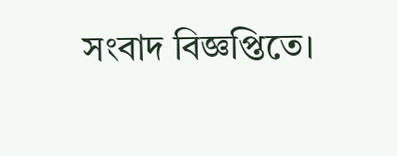সংবাদ বিজ্ঞপ্তিতে।